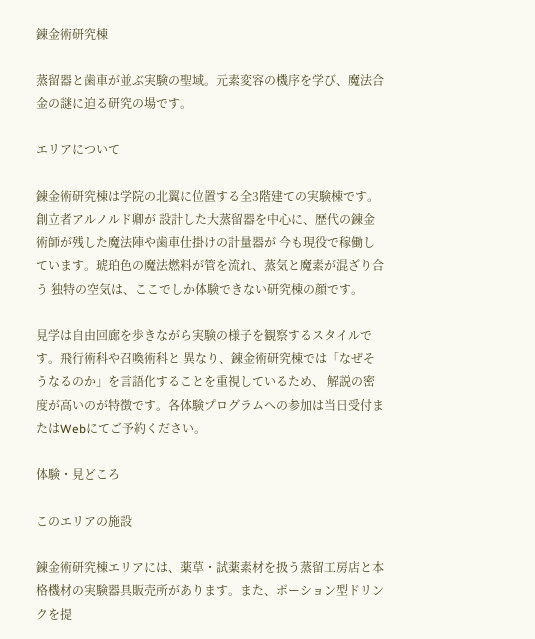錬金術研究棟

蒸留器と歯車が並ぶ実験の聖域。元素変容の機序を学び、魔法合金の謎に迫る研究の場です。

エリアについて

錬金術研究棟は学院の北翼に位置する全3階建ての実験棟です。創立者アルノルド卿が 設計した大蒸留器を中心に、歴代の錬金術師が残した魔法陣や歯車仕掛けの計量器が 今も現役で稼働しています。琥珀色の魔法燃料が管を流れ、蒸気と魔素が混ざり合う 独特の空気は、ここでしか体験できない研究棟の顔です。

見学は自由回廊を歩きながら実験の様子を観察するスタイルです。飛行術科や召喚術科と 異なり、錬金術研究棟では「なぜそうなるのか」を言語化することを重視しているため、 解説の密度が高いのが特徴です。各体験プログラムへの参加は当日受付またはWebにてご予約ください。

体験・見どころ

このエリアの施設

錬金術研究棟エリアには、薬草・試薬素材を扱う蒸留工房店と本格機材の実験器具販売所があります。また、ポーション型ドリンクを提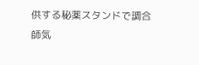供する秘薬スタンドで調合師気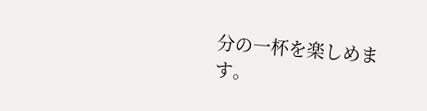分の一杯を楽しめます。